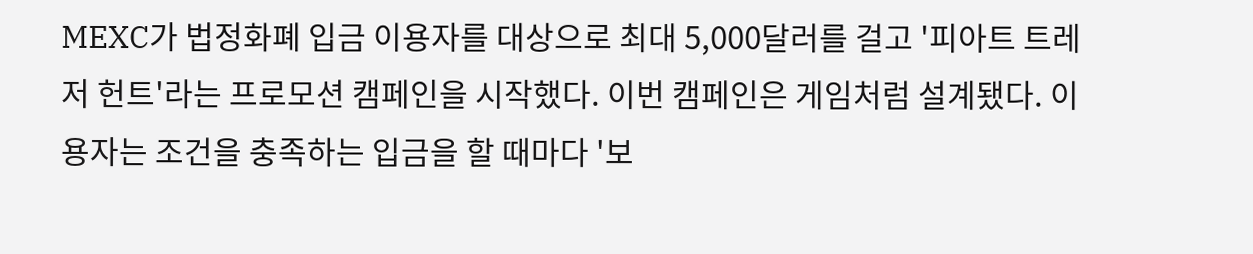MEXC가 법정화폐 입금 이용자를 대상으로 최대 5,000달러를 걸고 '피아트 트레저 헌트'라는 프로모션 캠페인을 시작했다. 이번 캠페인은 게임처럼 설계됐다. 이용자는 조건을 충족하는 입금을 할 때마다 '보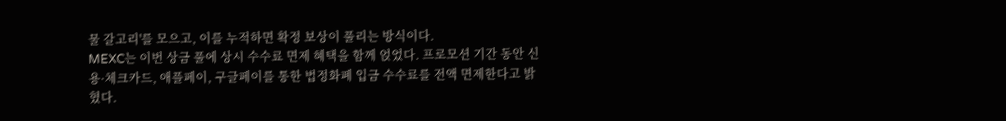물 갈고리'를 모으고, 이를 누적하면 확정 보상이 풀리는 방식이다.
MEXC는 이번 상금 풀에 상시 수수료 면제 혜택을 함께 얹었다. 프로모션 기간 동안 신용·체크카드, 애플페이, 구글페이를 통한 법정화폐 입금 수수료를 전액 면제한다고 밝혔다.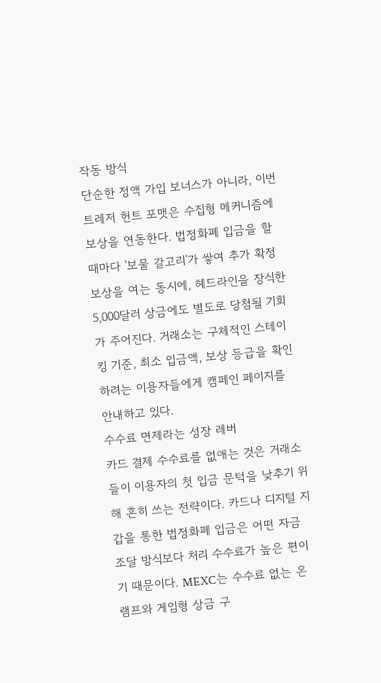작동 방식
단순한 정액 가입 보너스가 아니라, 이번 트레저 헌트 포맷은 수집형 메커니즘에 보상을 연동한다. 법정화폐 입금을 할 때마다 '보물 갈고리'가 쌓여 추가 확정 보상을 여는 동시에, 헤드라인을 장식한 5,000달러 상금에도 별도로 당첨될 기회가 주어진다. 거래소는 구체적인 스테이킹 기준, 최소 입금액, 보상 등급을 확인하려는 이용자들에게 캠페인 페이지를 안내하고 있다.
수수료 면제라는 성장 레버
카드 결제 수수료를 없애는 것은 거래소들이 이용자의 첫 입금 문턱을 낮추기 위해 흔히 쓰는 전략이다. 카드나 디지털 지갑을 통한 법정화폐 입금은 어떤 자금 조달 방식보다 처리 수수료가 높은 편이기 때문이다. MEXC는 수수료 없는 온램프와 게임형 상금 구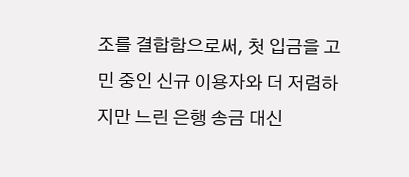조를 결합함으로써, 첫 입금을 고민 중인 신규 이용자와 더 저렴하지만 느린 은행 송금 대신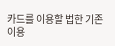카드를 이용할 법한 기존 이용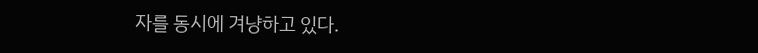자를 동시에 겨냥하고 있다.